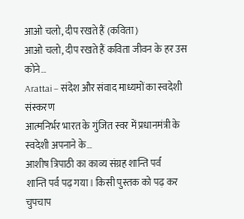आओ चलो, दीप रखते हैं (कविता)
आओ चलो, दीप रखते हैं कविता जीवन के हर उस कोने…
Arattai – संदेश और संवाद माध्यमों का स्वदेशी संस्करण
आत्मनिर्भर भारत के गुंजित स्वर में प्रधानमंत्री के स्वदेशी अपनाने के…
आशीष त्रिपाठी का काव्य संग्रह शान्ति पर्व
शान्ति पर्व पढ़ गया। किसी पुस्तक को पढ़ कर चुपचाप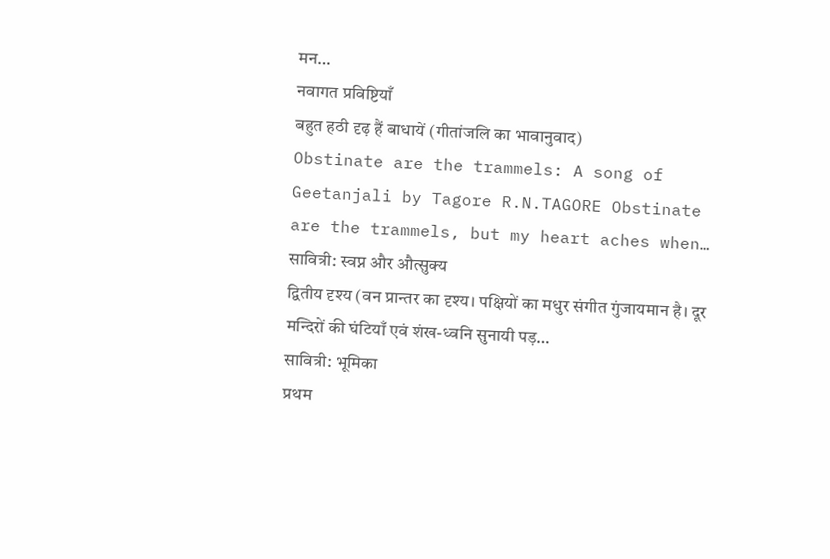मन…
नवागत प्रविष्टियाँ
बहुत हठी दृढ़ हैं बाधायें (गीतांजलि का भावानुवाद)
Obstinate are the trammels: A song of Geetanjali by Tagore R.N.TAGORE Obstinate are the trammels, but my heart aches when…
सावित्री: स्वप्न और औत्सुक्य
द्वितीय दृश्य (वन प्रान्तर का दृश्य। पक्षियों का मधुर संगीत गुंजायमान है। दूर मन्दिरों की घंटियाँ एवं शंख-ध्वनि सुनायी पड़…
सावित्री: भूमिका
प्रथम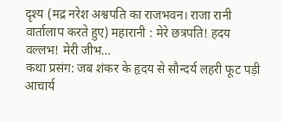दृश्य (मद्र नरेश अश्वपति का राजभवन। राजा रानी वार्तालाप करते हुए) महारानी : मेरे छत्रपति! हदय वल्लभ! मेरी जीभ…
कथा प्रसंग: जब शंकर के हृदय से सौन्दर्य लहरी फूट पड़ी
आचार्य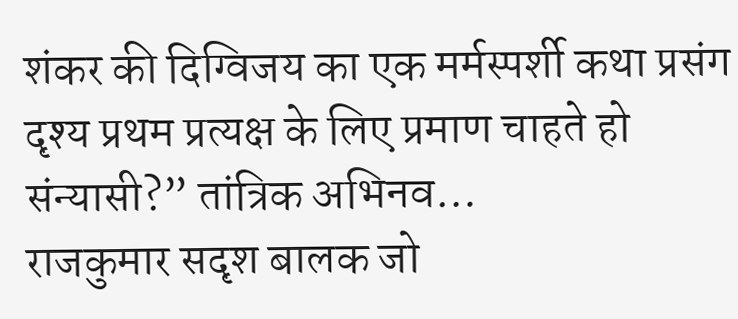शंकर की दिग्विजय का एक मर्मस्पर्शी कथा प्रसंग दृश्य प्रथम प्रत्यक्ष के लिए प्रमाण चाहते हो संन्यासी?” तांत्रिक अभिनव…
राजकुमार सदृश बालक जो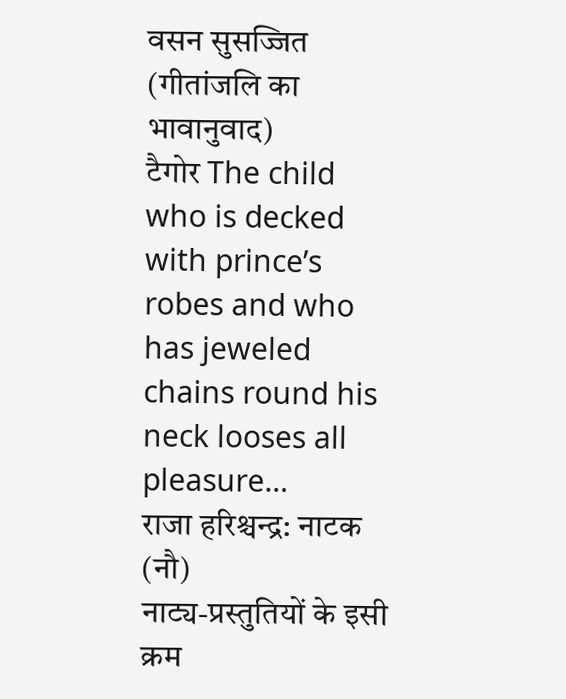वसन सुसज्जित (गीतांजलि का भावानुवाद)
टैगोर The child who is decked with prince’s robes and who has jeweled chains round his neck looses all pleasure…
राजा हरिश्चन्द्र: नाटक (नौ)
नाट्य-प्रस्तुतियों के इसी क्रम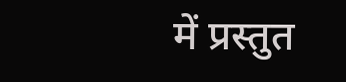में प्रस्तुत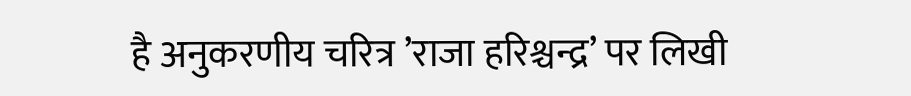है अनुकरणीय चरित्र ’राजा हरिश्चन्द्र’ पर लिखी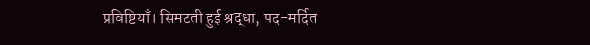प्रविष्टियाँ। सिमटती हुई श्रद्धा, पद-मर्दित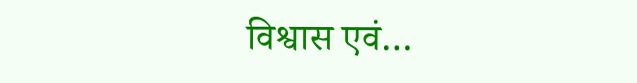विश्वास एवं…